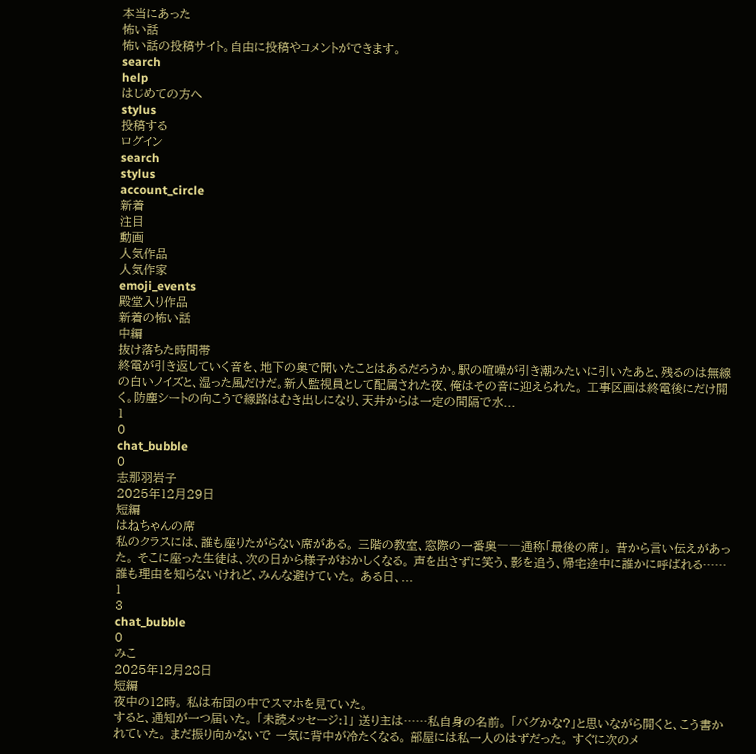本当にあった
怖い話
怖い話の投稿サイト。自由に投稿やコメントができます。
search
help
はじめての方へ
stylus
投稿する
ログイン
search
stylus
account_circle
新着
注目
動画
人気作品
人気作家
emoji_events
殿堂入り作品
新着の怖い話
中編
抜け落ちた時間帯
終電が引き返していく音を、地下の奥で聞いたことはあるだろうか。駅の喧噪が引き潮みたいに引いたあと、残るのは無線の白いノイズと、湿った風だけだ。新人監視員として配属された夜、俺はその音に迎えられた。 工事区画は終電後にだけ開く。防塵シートの向こうで線路はむき出しになり、天井からは一定の間隔で水...
1
0
chat_bubble
0
志那羽岩子
2025年12月29日
短編
はねちゃんの席
私のクラスには、誰も座りたがらない席がある。 三階の教室、窓際の一番奥――通称「最後の席」。 昔から言い伝えがあった。 そこに座った生徒は、次の日から様子がおかしくなる。 声を出さずに笑う、影を追う、帰宅途中に誰かに呼ばれる…… 誰も理由を知らないけれど、みんな避けていた。 ある日、...
1
3
chat_bubble
0
みこ
2025年12月28日
短編
夜中の12時。 私は布団の中でスマホを見ていた。
すると、通知が一つ届いた。 「未読メッセージ:1」 送り主は……私自身の名前。 「バグかな?」と思いながら開くと、こう書かれていた。 まだ振り向かないで 一気に背中が冷たくなる。 部屋には私一人のはずだった。 すぐに次のメ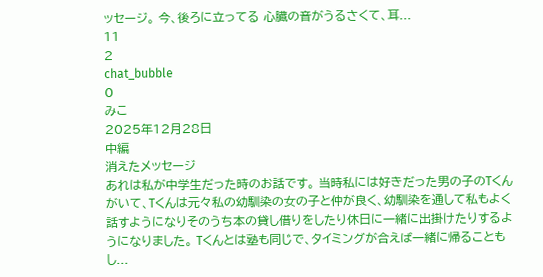ッセージ。 今、後ろに立ってる 心臓の音がうるさくて、耳...
11
2
chat_bubble
0
みこ
2025年12月28日
中編
消えたメッセージ
あれは私が中学生だった時のお話です。 当時私には好きだった男の子のTくんがいて、Tくんは元々私の幼馴染の女の子と仲が良く、幼馴染を通して私もよく話すようになりそのうち本の貸し借りをしたり休日に一緒に出掛けたりするようになりました。 Tくんとは塾も同じで、タイミングが合えば一緒に帰ることもし...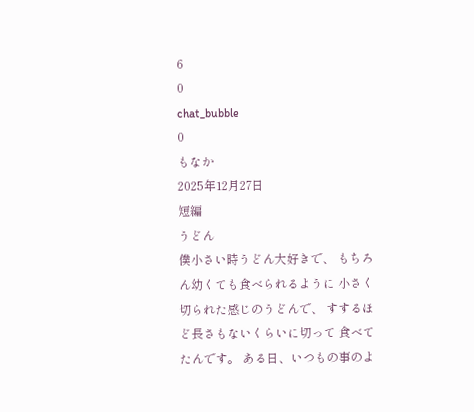6
0
chat_bubble
0
もなか
2025年12月27日
短編
うどん
僕小さい時うどん大好きで、 もちろん幼くても食べられるように 小さく切られた感じのうどんで、 すするほど長さもないくらいに切って 食べてたんです。 ある日、いつもの事のよ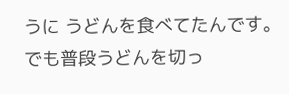うに うどんを食べてたんです。 でも普段うどんを切っ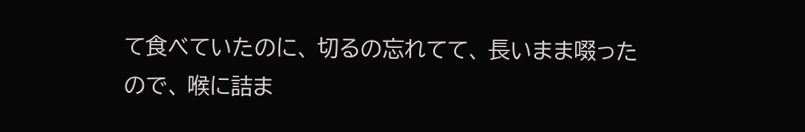て食べていたのに、 切るの忘れてて、 長いまま啜ったので、 喉に詰ま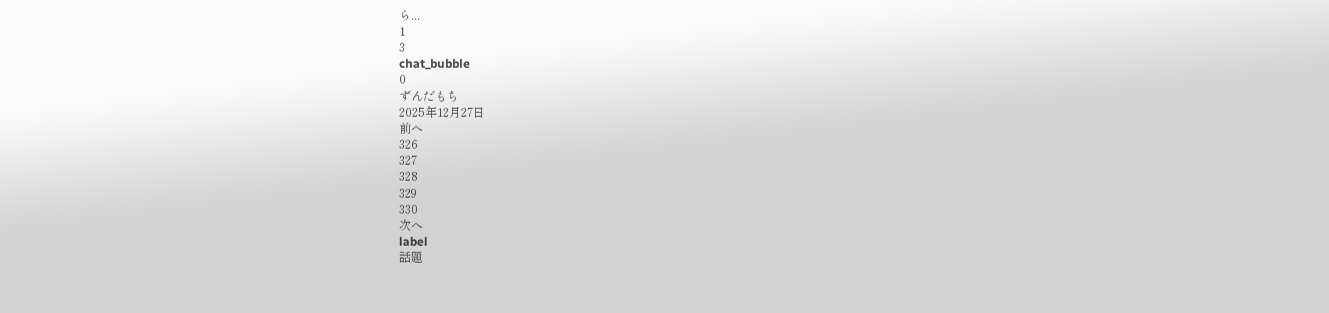ら...
1
3
chat_bubble
0
ずんだもち
2025年12月27日
前へ
326
327
328
329
330
次へ
label
話題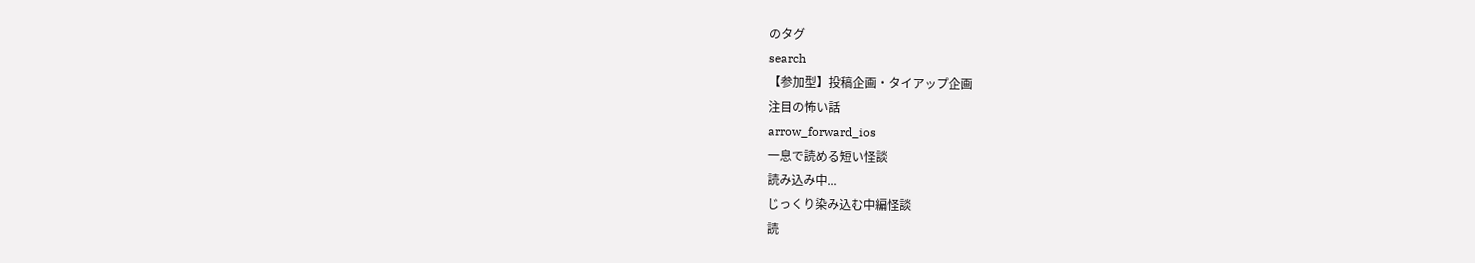のタグ
search
【参加型】投稿企画・タイアップ企画
注目の怖い話
arrow_forward_ios
一息で読める短い怪談
読み込み中...
じっくり染み込む中編怪談
読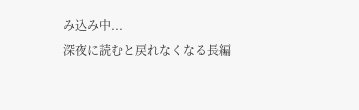み込み中...
深夜に読むと戻れなくなる長編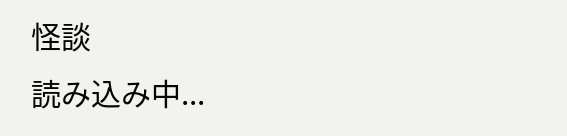怪談
読み込み中...